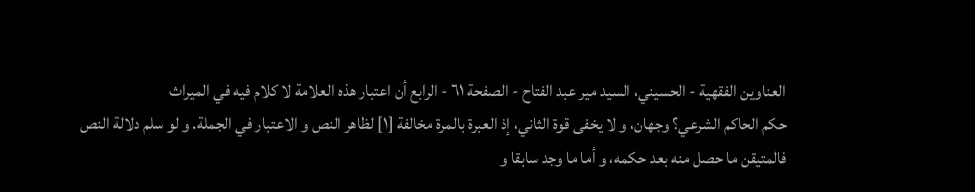العناوين الفقهية - الحسيني، السيد مير عبد الفتاح - الصفحة ٦١ - الرابع أن اعتبار هذه العلامة لا كلام فيه في الميراث
حكم الحاكم الشرعي؟ وجهان، و لا يخفى قوة الثاني، إذ العبرة بالمرة مخالفة [١] لظاهر النص و الاعتبار في الجملة. و لو سلم دلالة النص فالمتيقن ما حصل منه بعد حكمه، و أما ما وجد سابقا و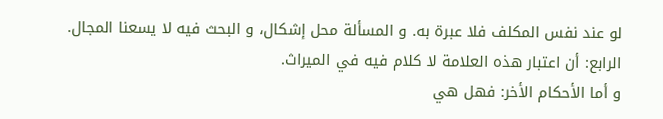لو عند نفس المكلف فلا عبرة به. و المسألة محل إشكال، و البحث فيه لا يسعنا المجال.
الرابع: أن اعتبار هذه العلامة لا كلام فيه في الميراث.
و أما الأحكام الأخر: فهل هي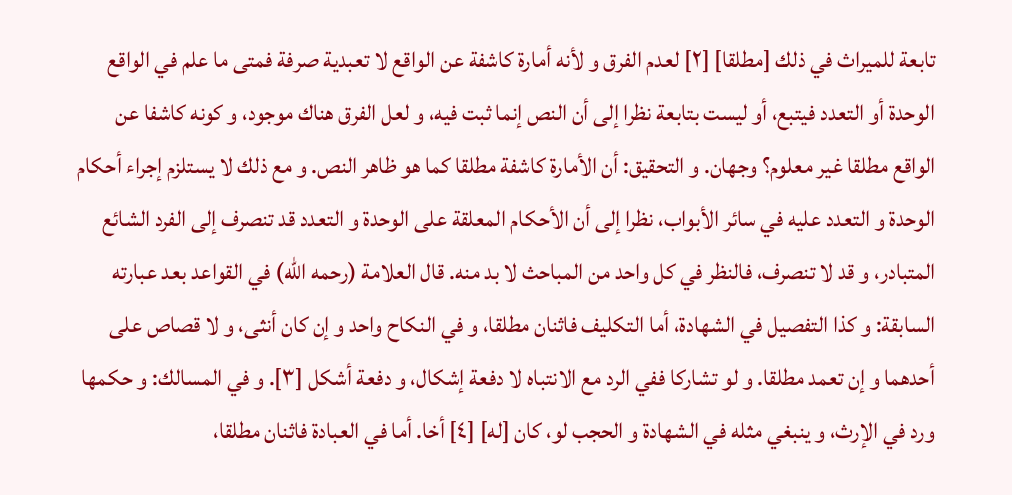تابعة للميراث في ذلك [مطلقا] [٢] لعدم الفرق و لأنه أمارة كاشفة عن الواقع لا تعبدية صرفة فمتى ما علم في الواقع الوحدة أو التعدد فيتبع، أو ليست بتابعة نظرا إلى أن النص إنما ثبت فيه، و لعل الفرق هناك موجود، و كونه كاشفا عن الواقع مطلقا غير معلوم؟ وجهان. و التحقيق: أن الأمارة كاشفة مطلقا كما هو ظاهر النص. و مع ذلك لا يستلزم إجراء أحكام الوحدة و التعدد عليه في سائر الأبواب، نظرا إلى أن الأحكام المعلقة على الوحدة و التعدد قد تنصرف إلى الفرد الشائع المتبادر، و قد لا تنصرف، فالنظر في كل واحد من المباحث لا بد منه. قال العلامة (رحمه الله) في القواعد بعد عبارته السابقة: و كذا التفصيل في الشهادة، أما التكليف فاثنان مطلقا، و في النكاح واحد و إن كان أنثى، و لا قصاص على أحدهما و إن تعمد مطلقا. و لو تشاركا ففي الرد مع الانتباه لا دفعة إشكال، و دفعة أشكل [٣]. و في المسالك: و حكمها ورد في الإرث، و ينبغي مثله في الشهادة و الحجب لو، كان [له] [٤] أخا. أما في العبادة فاثنان مطلقا،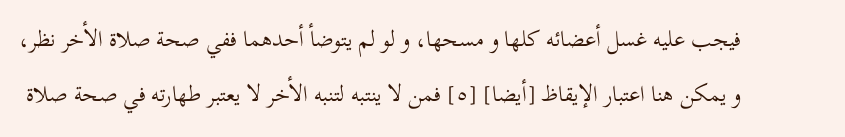فيجب عليه غسل أعضائه كلها و مسحها، و لو لم يتوضأ أحدهما ففي صحة صلاة الأخر نظر، و يمكن هنا اعتبار الإيقاظ [أيضا] [٥] فمن لا ينتبه لتنبه الأخر لا يعتبر طهارته في صحة صلاة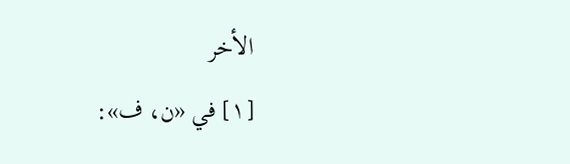الأخر
[١] في «ن، ف»: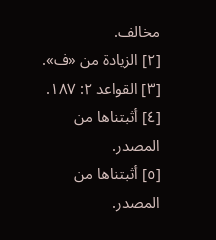مخالف.
[٢] الزيادة من «ف».
[٣] القواعد ٢: ١٨٧.
[٤] أثبتناها من المصدر.
[٥] أثبتناها من المصدر.